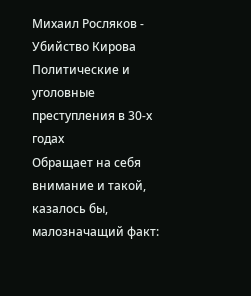Михаил Росляков - Убийство Кирова Политические и уголовные преступления в 30-х годах
Обращает на себя внимание и такой, казалось бы, малозначащий факт: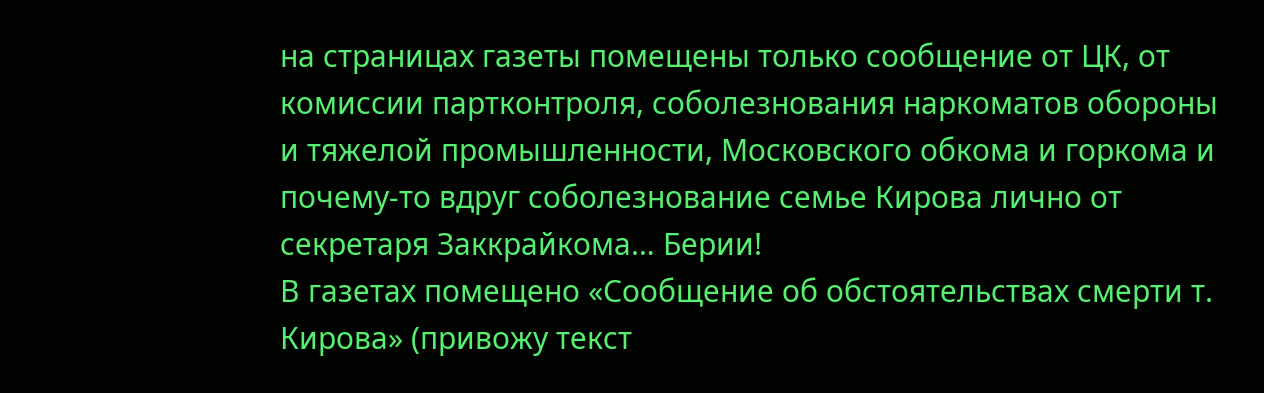на страницах газеты помещены только сообщение от ЦК, от комиссии партконтроля, соболезнования наркоматов обороны и тяжелой промышленности, Московского обкома и горкома и почему-то вдруг соболезнование семье Кирова лично от секретаря Заккрайкома… Берии!
В газетах помещено «Сообщение об обстоятельствах смерти т. Кирова» (привожу текст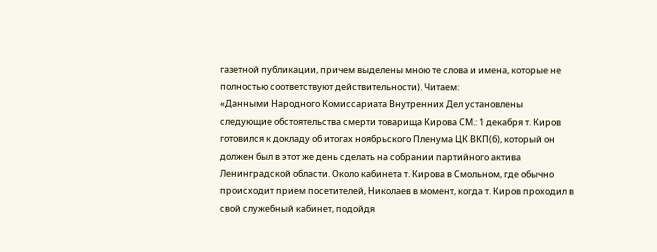газетной публикации, причем выделены мною те слова и имена, которые не полностью соответствуют действительности). Читаем:
«Данными Народного Комиссариата Внутренних Дел установлены следующие обстоятельства смерти товарища Кирова СМ.: 1 декабря т. Киров готовился к докладу об итогах ноябрьского Пленума ЦК ВКП(б), который он должен был в этот же день сделать на собрании партийного актива Ленинградской области. Около кабинета т. Кирова в Смольном, где обычно происходит прием посетителей, Николаев в момент, когда т. Киров проходил в свой служебный кабинет, подойдя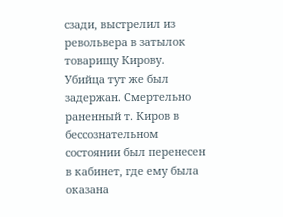сзади, выстрелил из револьвера в затылок товарищу Кирову. Убийца тут же был задержан. Смертельно раненный т. Киров в бессознательном состоянии был перенесен в кабинет, где ему была оказана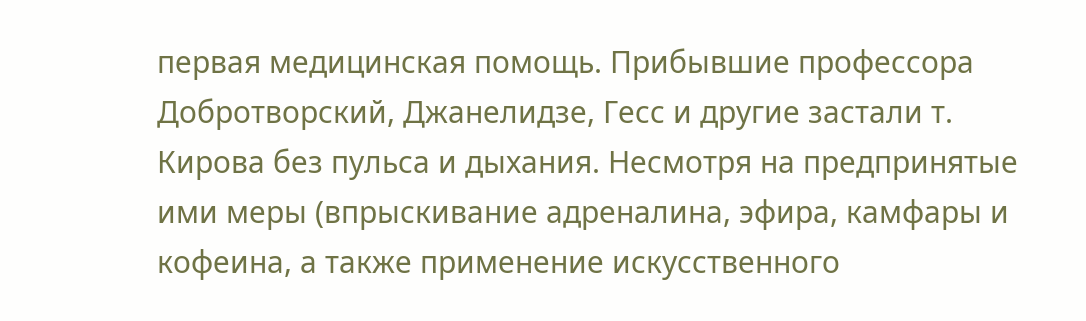первая медицинская помощь. Прибывшие профессора Добротворский, Джанелидзе, Гесс и другие застали т. Кирова без пульса и дыхания. Несмотря на предпринятые ими меры (впрыскивание адреналина, эфира, камфары и кофеина, а также применение искусственного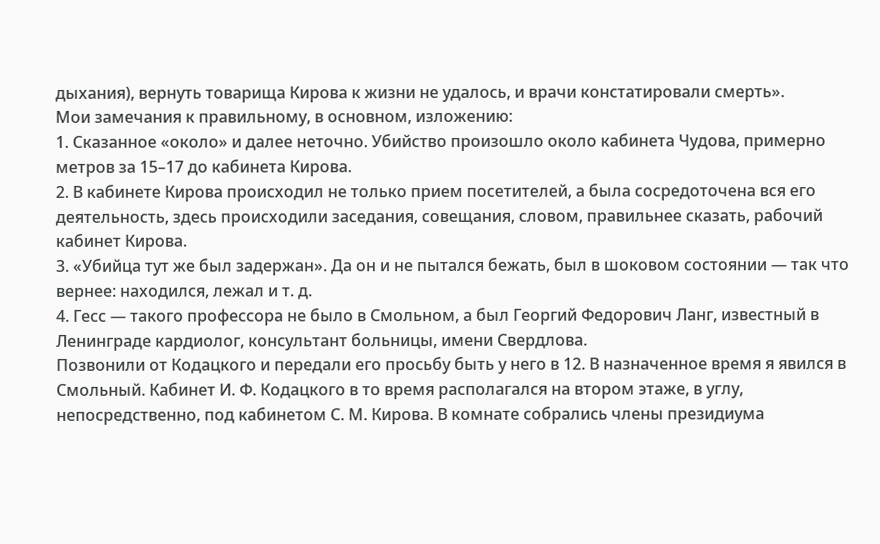дыхания), вернуть товарища Кирова к жизни не удалось, и врачи констатировали смерть».
Мои замечания к правильному, в основном, изложению:
1. Сказанное «около» и далее неточно. Убийство произошло около кабинета Чудова, примерно метров за 15–17 до кабинета Кирова.
2. В кабинете Кирова происходил не только прием посетителей, а была сосредоточена вся его деятельность, здесь происходили заседания, совещания, словом, правильнее сказать, рабочий кабинет Кирова.
3. «Убийца тут же был задержан». Да он и не пытался бежать, был в шоковом состоянии — так что вернее: находился, лежал и т. д.
4. Гесс — такого профессора не было в Смольном, а был Георгий Федорович Ланг, известный в Ленинграде кардиолог, консультант больницы, имени Свердлова.
Позвонили от Кодацкого и передали его просьбу быть у него в 12. В назначенное время я явился в Смольный. Кабинет И. Ф. Кодацкого в то время располагался на втором этаже, в углу, непосредственно, под кабинетом С. М. Кирова. В комнате собрались члены президиума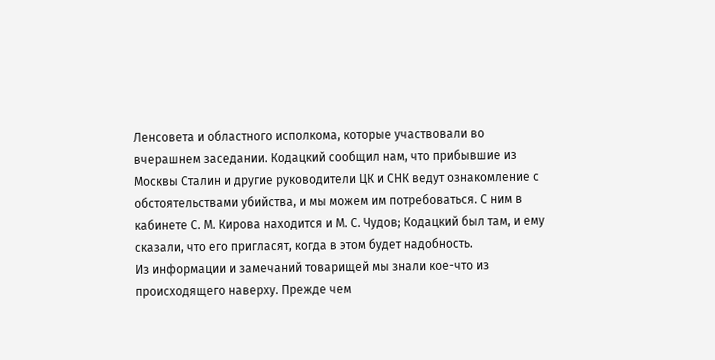Ленсовета и областного исполкома, которые участвовали во вчерашнем заседании. Кодацкий сообщил нам, что прибывшие из Москвы Сталин и другие руководители ЦК и СНК ведут ознакомление с обстоятельствами убийства, и мы можем им потребоваться. С ним в кабинете С. М. Кирова находится и М. С. Чудов; Кодацкий был там, и ему сказали, что его пригласят, когда в этом будет надобность.
Из информации и замечаний товарищей мы знали кое-что из происходящего наверху. Прежде чем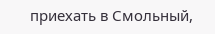приехать в Смольный,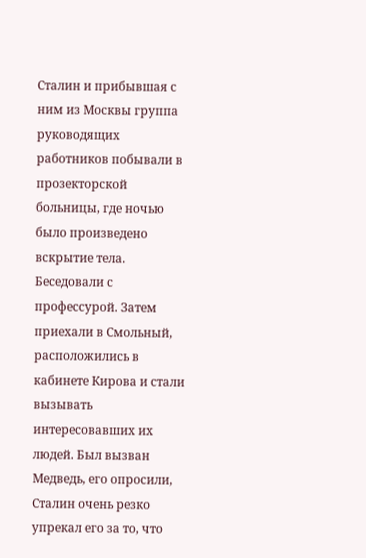Сталин и прибывшая с ним из Москвы группа руководящих работников побывали в прозекторской больницы, где ночью было произведено вскрытие тела. Беседовали с профессурой. Затем приехали в Смольный, расположились в кабинете Кирова и стали вызывать интересовавших их людей. Был вызван Медведь, его опросили, Сталин очень резко упрекал его за то, что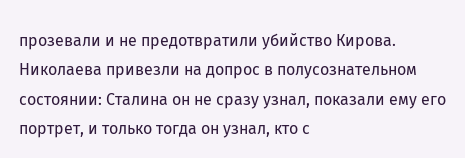прозевали и не предотвратили убийство Кирова.
Николаева привезли на допрос в полусознательном состоянии: Сталина он не сразу узнал, показали ему его портрет, и только тогда он узнал, кто с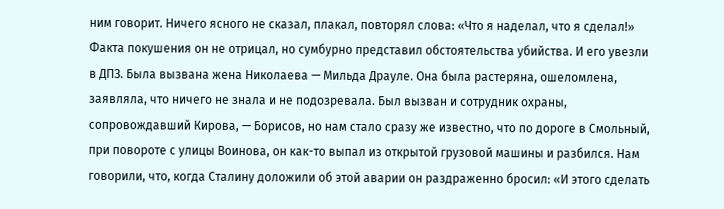ним говорит. Ничего ясного не сказал, плакал, повторял слова: «Что я наделал, что я сделал!» Факта покушения он не отрицал, но сумбурно представил обстоятельства убийства. И его увезли в ДПЗ. Была вызвана жена Николаева — Мильда Драуле. Она была растеряна, ошеломлена, заявляла, что ничего не знала и не подозревала. Был вызван и сотрудник охраны, сопровождавший Кирова, — Борисов, но нам стало сразу же известно, что по дороге в Смольный, при повороте с улицы Воинова, он как-то выпал из открытой грузовой машины и разбился. Нам говорили, что, когда Сталину доложили об этой аварии он раздраженно бросил: «И этого сделать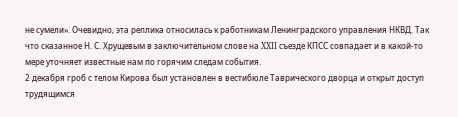не сумели». Очевидно, эта реплика относилась к работникам Ленинградского управления НКВД. Так что сказанное Н. С. Хрущевым в заключительном слове на XXII съезде КПСС совпадает и в какой-то мере уточняет известные нам по горячим следам события.
2 декабря гроб с телом Кирова был установлен в вестибюле Таврического дворца и открыт доступ трудящимся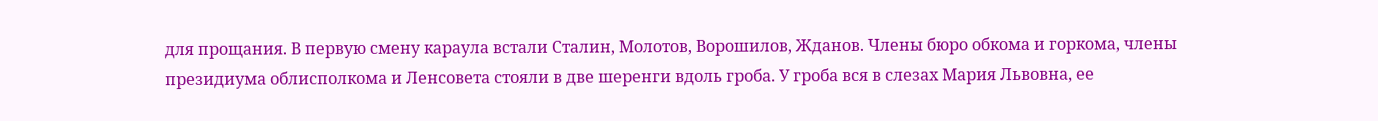для прощания. В первую смену караула встали Сталин, Молотов, Ворошилов, Жданов. Члены бюро обкома и горкома, члены президиума облисполкома и Ленсовета стояли в две шеренги вдоль гроба. У гроба вся в слезах Мария Львовна, ее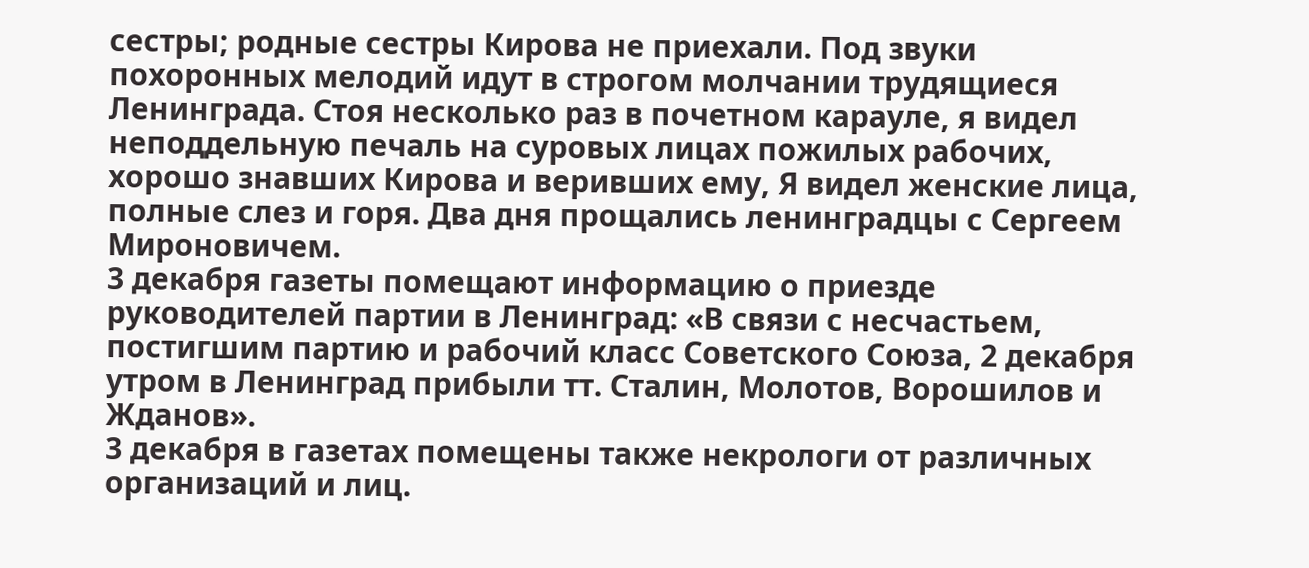сестры; родные сестры Кирова не приехали. Под звуки похоронных мелодий идут в строгом молчании трудящиеся Ленинграда. Стоя несколько раз в почетном карауле, я видел неподдельную печаль на суровых лицах пожилых рабочих, хорошо знавших Кирова и веривших ему, Я видел женские лица, полные слез и горя. Два дня прощались ленинградцы с Сергеем Мироновичем.
3 декабря газеты помещают информацию о приезде руководителей партии в Ленинград: «В связи с несчастьем, постигшим партию и рабочий класс Советского Союза, 2 декабря утром в Ленинград прибыли тт. Сталин, Молотов, Ворошилов и Жданов».
3 декабря в газетах помещены также некрологи от различных организаций и лиц.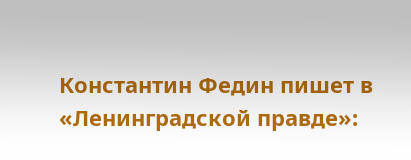Константин Федин пишет в «Ленинградской правде»: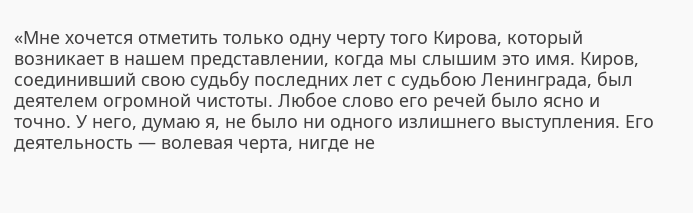«Мне хочется отметить только одну черту того Кирова, который возникает в нашем представлении, когда мы слышим это имя. Киров, соединивший свою судьбу последних лет с судьбою Ленинграда, был деятелем огромной чистоты. Любое слово его речей было ясно и точно. У него, думаю я, не было ни одного излишнего выступления. Его деятельность — волевая черта, нигде не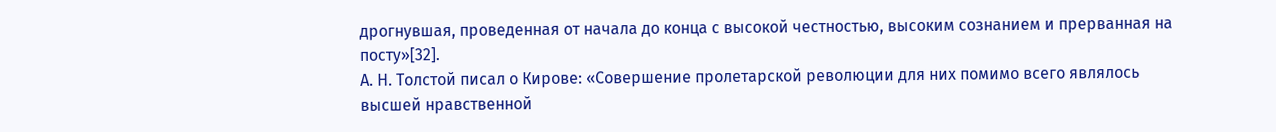дрогнувшая, проведенная от начала до конца с высокой честностью, высоким сознанием и прерванная на посту»[32].
А. Н. Толстой писал о Кирове: «Совершение пролетарской революции для них помимо всего являлось высшей нравственной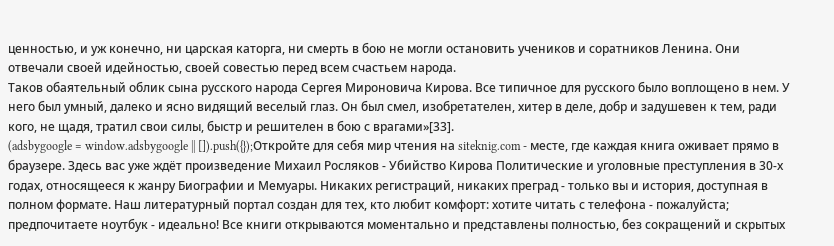ценностью, и уж конечно, ни царская каторга, ни смерть в бою не могли остановить учеников и соратников Ленина. Они отвечали своей идейностью, своей совестью перед всем счастьем народа.
Таков обаятельный облик сына русского народа Сергея Мироновича Кирова. Все типичное для русского было воплощено в нем. У него был умный, далеко и ясно видящий веселый глаз. Он был смел, изобретателен, хитер в деле, добр и задушевен к тем, ради кого, не щадя, тратил свои силы, быстр и решителен в бою с врагами»[33].
(adsbygoogle = window.adsbygoogle || []).push({});Откройте для себя мир чтения на siteknig.com - месте, где каждая книга оживает прямо в браузере. Здесь вас уже ждёт произведение Михаил Росляков - Убийство Кирова Политические и уголовные преступления в 30-х годах, относящееся к жанру Биографии и Мемуары. Никаких регистраций, никаких преград - только вы и история, доступная в полном формате. Наш литературный портал создан для тех, кто любит комфорт: хотите читать с телефона - пожалуйста; предпочитаете ноутбук - идеально! Все книги открываются моментально и представлены полностью, без сокращений и скрытых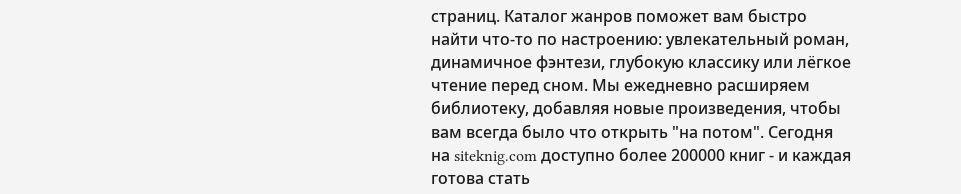страниц. Каталог жанров поможет вам быстро найти что-то по настроению: увлекательный роман, динамичное фэнтези, глубокую классику или лёгкое чтение перед сном. Мы ежедневно расширяем библиотеку, добавляя новые произведения, чтобы вам всегда было что открыть "на потом". Сегодня на siteknig.com доступно более 200000 книг - и каждая готова стать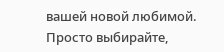вашей новой любимой. Просто выбирайте,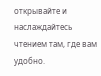открывайте и наслаждайтесь чтением там, где вам удобно.